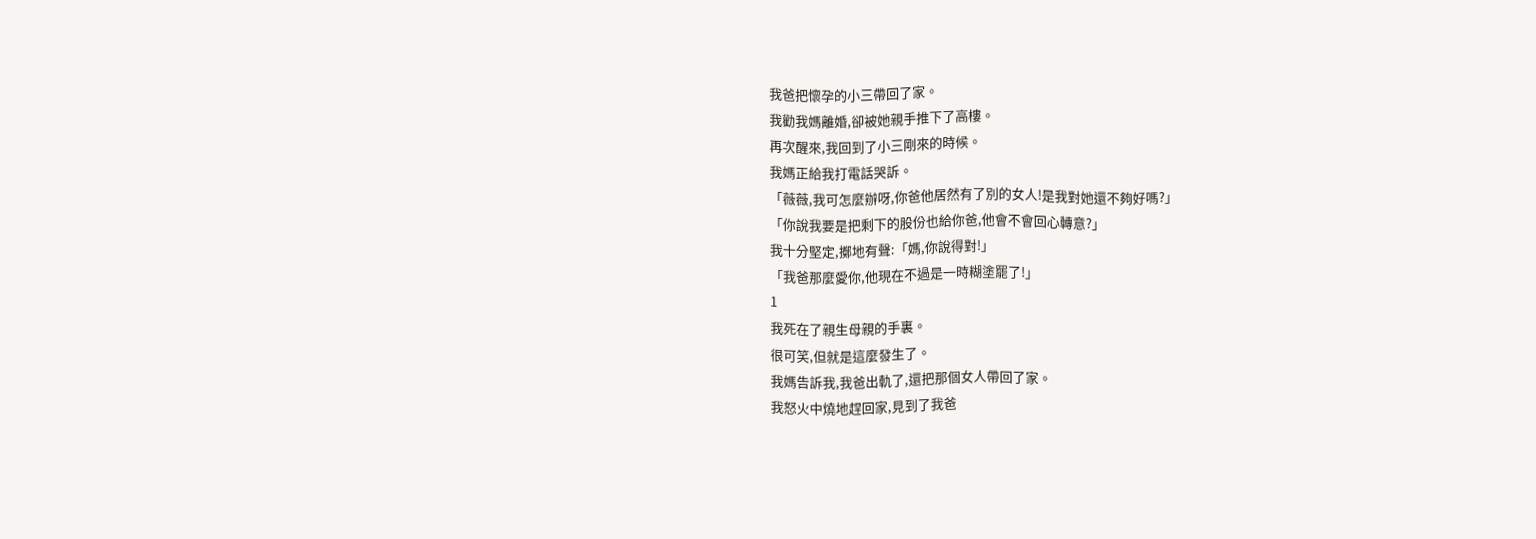我爸把懷孕的小三帶回了家。
我勸我媽離婚,卻被她親手推下了高樓。
再次醒來,我回到了小三剛來的時候。
我媽正給我打電話哭訴。
「薇薇,我可怎麼辦呀,你爸他居然有了別的女人!是我對她還不夠好嗎?」
「你說我要是把剩下的股份也給你爸,他會不會回心轉意?」
我十分堅定,擲地有聲:「媽,你說得對!」
「我爸那麼愛你,他現在不過是一時糊塗罷了!」
1
我死在了親生母親的手裏。
很可笑,但就是這麼發生了。
我媽告訴我,我爸出軌了,還把那個女人帶回了家。
我怒火中燒地趕回家,見到了我爸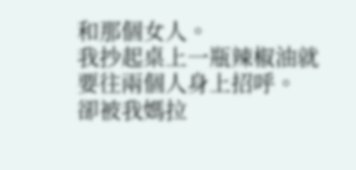和那個女人。
我抄起桌上一瓶辣椒油就要往兩個人身上招呼。
卻被我媽拉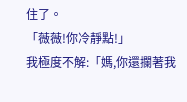住了。
「薇薇!你冷靜點!」
我極度不解:「媽,你還攔著我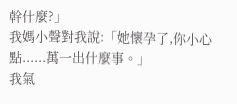幹什麼?」
我媽小聲對我說:「她懷孕了,你小心點......萬一出什麼事。」
我氣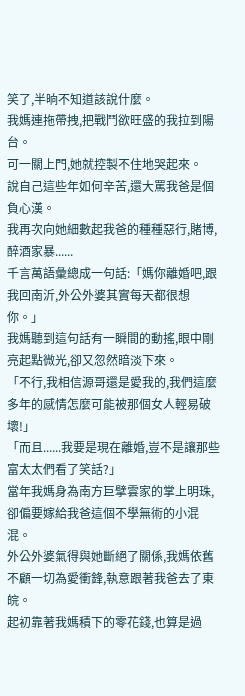笑了,半晌不知道該說什麼。
我媽連拖帶拽,把戰鬥欲旺盛的我拉到陽台。
可一關上門,她就控製不住地哭起來。
說自己這些年如何辛苦,還大罵我爸是個負心漢。
我再次向她細數起我爸的種種惡行,賭博,醉酒家暴......
千言萬語彙總成一句話:「媽你離婚吧,跟我回南沂,外公外婆其實每天都很想你。」
我媽聽到這句話有一瞬間的動搖,眼中剛亮起點微光,卻又忽然暗淡下來。
「不行,我相信源哥還是愛我的,我們這麼多年的感情怎麼可能被那個女人輕易破壞!」
「而且......我要是現在離婚,豈不是讓那些富太太們看了笑話?」
當年我媽身為南方巨擘雲家的掌上明珠,卻偏要嫁給我爸這個不學無術的小混混。
外公外婆氣得與她斷絕了關係,我媽依舊不顧一切為愛衝鋒,執意跟著我爸去了東皖。
起初靠著我媽積下的零花錢,也算是過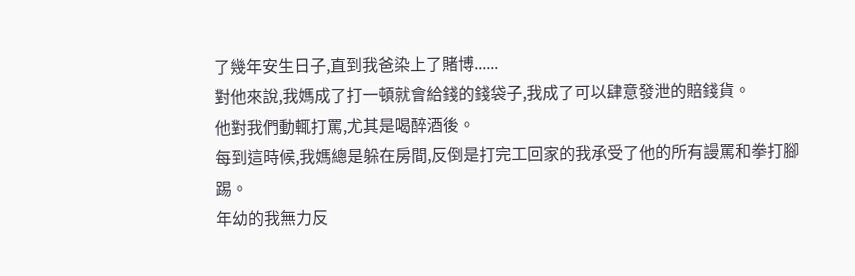了幾年安生日子,直到我爸染上了賭博......
對他來說,我媽成了打一頓就會給錢的錢袋子,我成了可以肆意發泄的賠錢貨。
他對我們動輒打罵,尤其是喝醉酒後。
每到這時候,我媽總是躲在房間,反倒是打完工回家的我承受了他的所有謾罵和拳打腳踢。
年幼的我無力反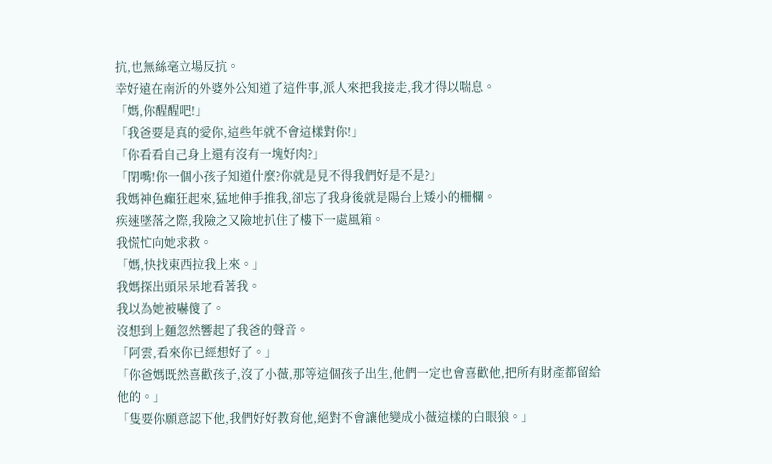抗,也無絲毫立場反抗。
幸好遠在南沂的外婆外公知道了這件事,派人來把我接走,我才得以喘息。
「媽,你醒醒吧!」
「我爸要是真的愛你,這些年就不會這樣對你!」
「你看看自己身上還有沒有一塊好肉?」
「閉嘴!你一個小孩子知道什麼?你就是見不得我們好是不是?」
我媽神色癲狂起來,猛地伸手推我,卻忘了我身後就是陽台上矮小的柵欄。
疾速墜落之際,我險之又險地扒住了樓下一處風箱。
我慌忙向她求救。
「媽,快找東西拉我上來。」
我媽探出頭呆呆地看著我。
我以為她被嚇傻了。
沒想到上麵忽然響起了我爸的聲音。
「阿雲,看來你已經想好了。」
「你爸媽既然喜歡孩子,沒了小薇,那等這個孩子出生,他們一定也會喜歡他,把所有財產都留給他的。」
「隻要你願意認下他,我們好好教育他,絕對不會讓他變成小薇這樣的白眼狼。」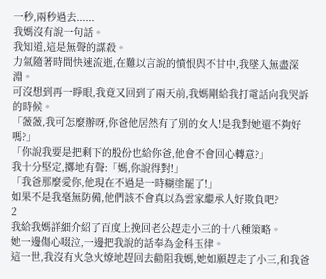一秒,兩秒過去......
我媽沒有說一句話。
我知道,這是無聲的謀殺。
力氣隨著時間快速流逝,在難以言說的憤恨與不甘中,我墜入無盡深淵。
可沒想到再一睜眼,我竟又回到了兩天前,我媽剛給我打電話向我哭訴的時候。
「薇薇,我可怎麼辦呀,你爸他居然有了別的女人!是我對她還不夠好嗎?」
「你說我要是把剩下的股份也給你爸,他會不會回心轉意?」
我十分堅定,擲地有聲:「媽,你說得對!」
「我爸那麼愛你,他現在不過是一時糊塗罷了!」
如果不是我毫無防備,他們該不會真以為雲家繼承人好欺負吧?
2
我給我媽詳細介紹了百度上挽回老公趕走小三的十八種策略。
她一邊傷心啜泣,一邊把我說的話奉為金科玉律。
這一世,我沒有火急火燎地趕回去勸阻我媽,她如願趕走了小三,和我爸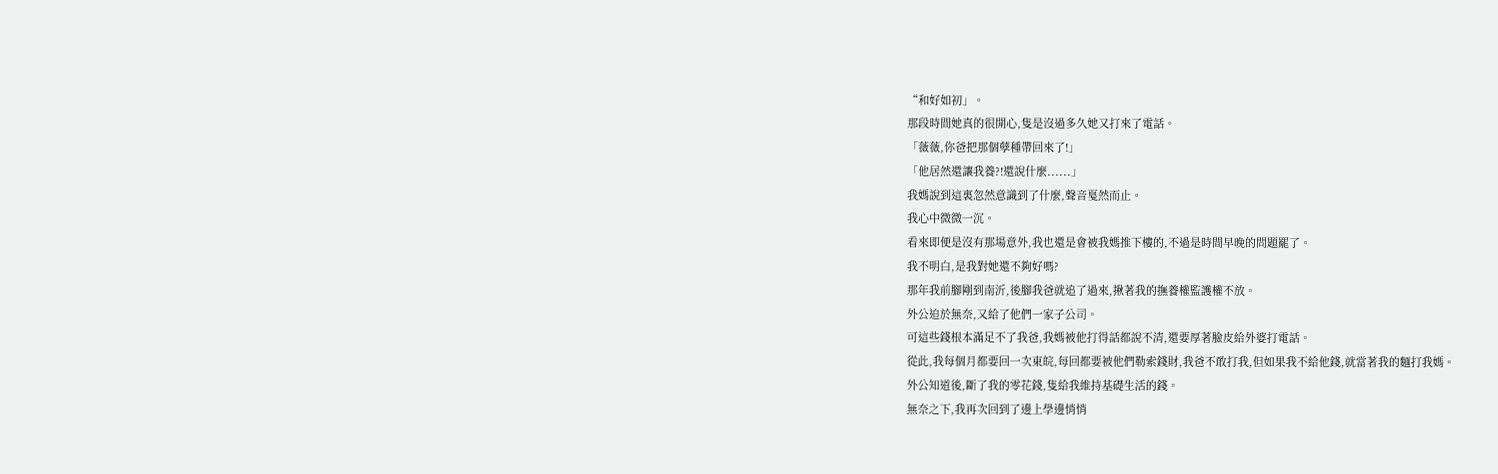“和好如初」。
那段時間她真的很開心,隻是沒過多久她又打來了電話。
「薇薇,你爸把那個孽種帶回來了!」
「他居然還讓我養?!還說什麼......」
我媽說到這裏忽然意識到了什麼,聲音戛然而止。
我心中微微一沉。
看來即便是沒有那場意外,我也還是會被我媽推下樓的,不過是時間早晚的問題罷了。
我不明白,是我對她還不夠好嗎?
那年我前腳剛到南沂,後腳我爸就追了過來,揪著我的撫養權監護權不放。
外公迫於無奈,又給了他們一家子公司。
可這些錢根本滿足不了我爸,我媽被他打得話都說不清,還要厚著臉皮給外婆打電話。
從此,我每個月都要回一次東皖,每回都要被他們勒索錢財,我爸不敢打我,但如果我不給他錢,就當著我的麵打我媽。
外公知道後,斷了我的零花錢,隻給我維持基礎生活的錢。
無奈之下,我再次回到了邊上學邊悄悄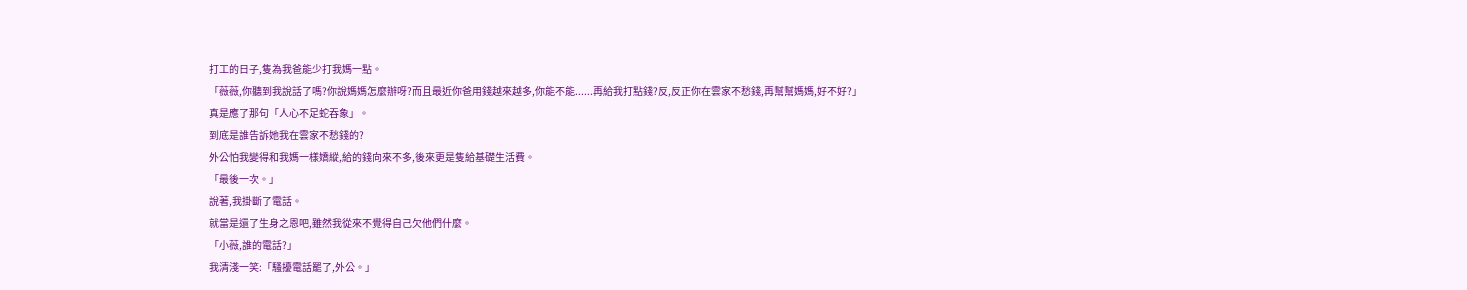打工的日子,隻為我爸能少打我媽一點。
「薇薇,你聽到我說話了嗎?你說媽媽怎麼辦呀?而且最近你爸用錢越來越多,你能不能......再給我打點錢?反,反正你在雲家不愁錢,再幫幫媽媽,好不好?」
真是應了那句「人心不足蛇吞象」。
到底是誰告訴她我在雲家不愁錢的?
外公怕我變得和我媽一樣嬌縱,給的錢向來不多,後來更是隻給基礎生活費。
「最後一次。」
說著,我掛斷了電話。
就當是還了生身之恩吧,雖然我從來不覺得自己欠他們什麼。
「小薇,誰的電話?」
我清淺一笑:「騷擾電話罷了,外公。」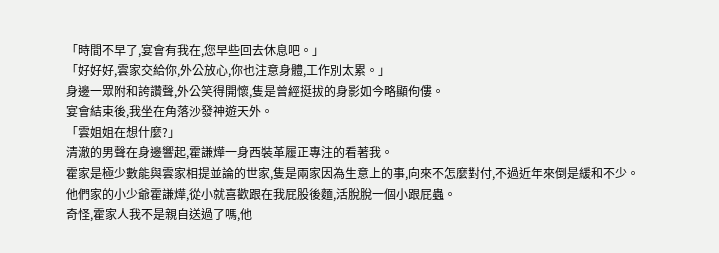「時間不早了,宴會有我在,您早些回去休息吧。」
「好好好,雲家交給你,外公放心,你也注意身體,工作別太累。」
身邊一眾附和誇讚聲,外公笑得開懷,隻是曾經挺拔的身影如今略顯佝僂。
宴會結束後,我坐在角落沙發神遊天外。
「雲姐姐在想什麼?」
清澈的男聲在身邊響起,霍謙燁一身西裝革履正專注的看著我。
霍家是極少數能與雲家相提並論的世家,隻是兩家因為生意上的事,向來不怎麼對付,不過近年來倒是緩和不少。
他們家的小少爺霍謙燁,從小就喜歡跟在我屁股後麵,活脫脫一個小跟屁蟲。
奇怪,霍家人我不是親自送過了嗎,他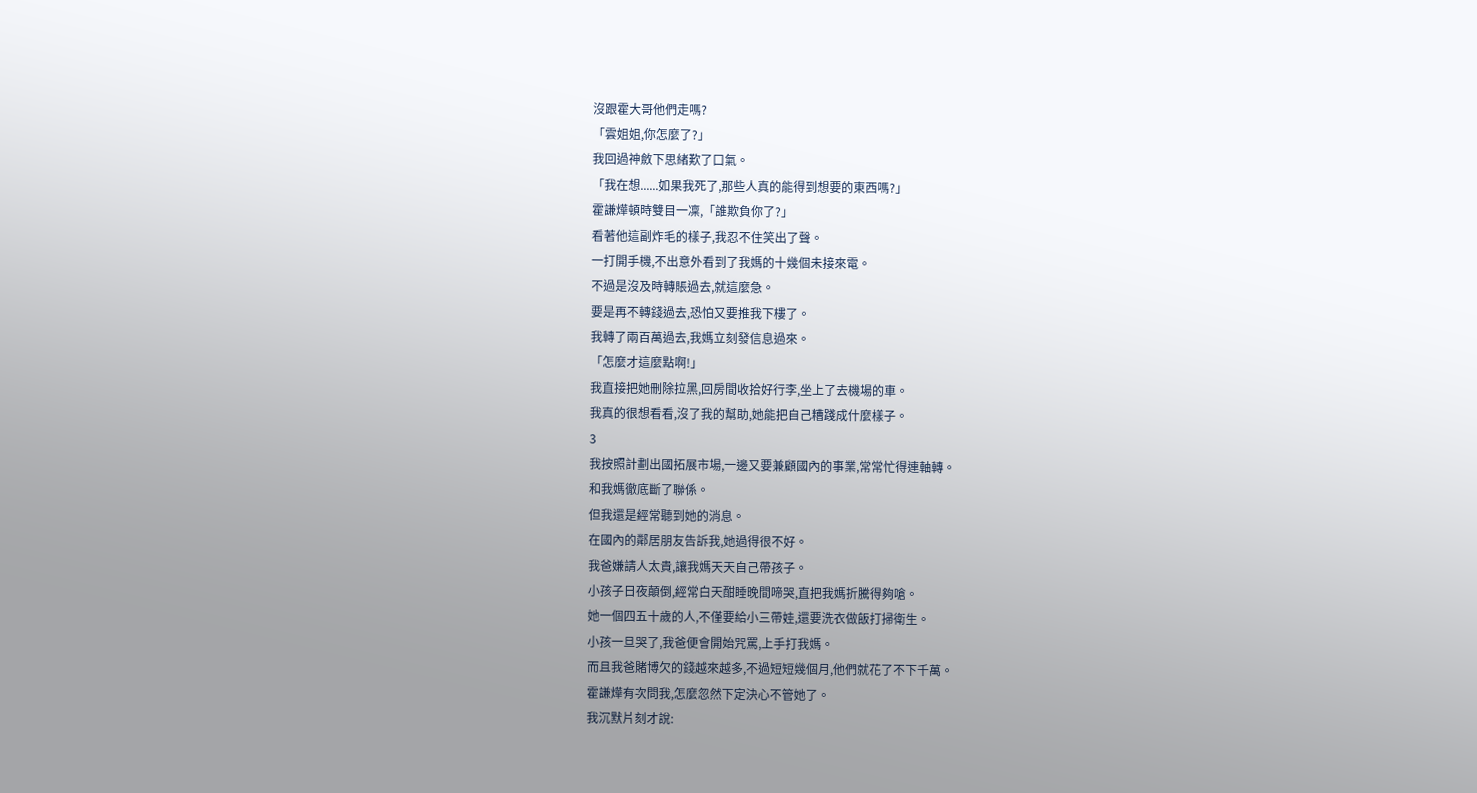沒跟霍大哥他們走嗎?
「雲姐姐,你怎麼了?」
我回過神斂下思緒歎了口氣。
「我在想......如果我死了,那些人真的能得到想要的東西嗎?」
霍謙燁頓時雙目一凜,「誰欺負你了?」
看著他這副炸毛的樣子,我忍不住笑出了聲。
一打開手機,不出意外看到了我媽的十幾個未接來電。
不過是沒及時轉賬過去,就這麼急。
要是再不轉錢過去,恐怕又要推我下樓了。
我轉了兩百萬過去,我媽立刻發信息過來。
「怎麼才這麼點啊!」
我直接把她刪除拉黑,回房間收拾好行李,坐上了去機場的車。
我真的很想看看,沒了我的幫助,她能把自己糟踐成什麼樣子。
3
我按照計劃出國拓展市場,一邊又要兼顧國內的事業,常常忙得連軸轉。
和我媽徹底斷了聯係。
但我還是經常聽到她的消息。
在國內的鄰居朋友告訴我,她過得很不好。
我爸嫌請人太貴,讓我媽天天自己帶孩子。
小孩子日夜顛倒,經常白天酣睡晚間啼哭,直把我媽折騰得夠嗆。
她一個四五十歲的人,不僅要給小三帶娃,還要洗衣做飯打掃衛生。
小孩一旦哭了,我爸便會開始咒罵,上手打我媽。
而且我爸賭博欠的錢越來越多,不過短短幾個月,他們就花了不下千萬。
霍謙燁有次問我,怎麼忽然下定決心不管她了。
我沉默片刻才說: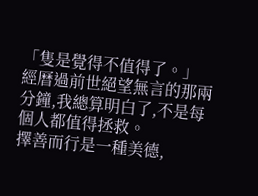「隻是覺得不值得了。」
經曆過前世絕望無言的那兩分鐘,我總算明白了,不是每個人都值得拯救。
擇善而行是一種美德,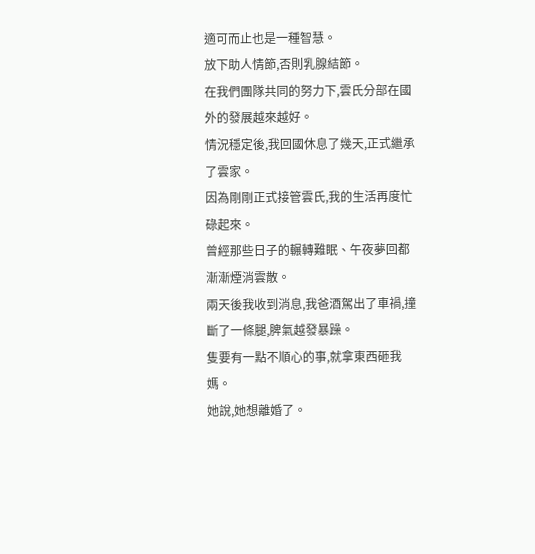適可而止也是一種智慧。
放下助人情節,否則乳腺結節。
在我們團隊共同的努力下,雲氏分部在國外的發展越來越好。
情況穩定後,我回國休息了幾天,正式繼承了雲家。
因為剛剛正式接管雲氏,我的生活再度忙碌起來。
曾經那些日子的輾轉難眠、午夜夢回都漸漸煙消雲散。
兩天後我收到消息,我爸酒駕出了車禍,撞斷了一條腿,脾氣越發暴躁。
隻要有一點不順心的事,就拿東西砸我媽。
她說,她想離婚了。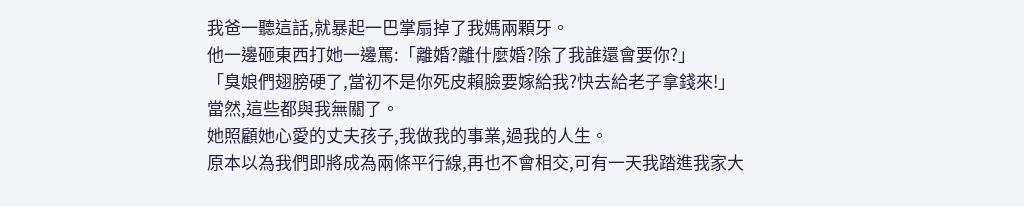我爸一聽這話,就暴起一巴掌扇掉了我媽兩顆牙。
他一邊砸東西打她一邊罵:「離婚?離什麼婚?除了我誰還會要你?」
「臭娘們翅膀硬了,當初不是你死皮賴臉要嫁給我?快去給老子拿錢來!」
當然,這些都與我無關了。
她照顧她心愛的丈夫孩子,我做我的事業,過我的人生。
原本以為我們即將成為兩條平行線,再也不會相交,可有一天我踏進我家大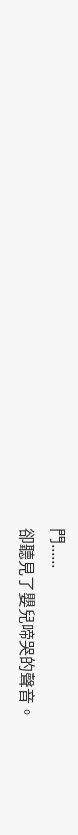門......
卻聽見了嬰兒啼哭的聲音。